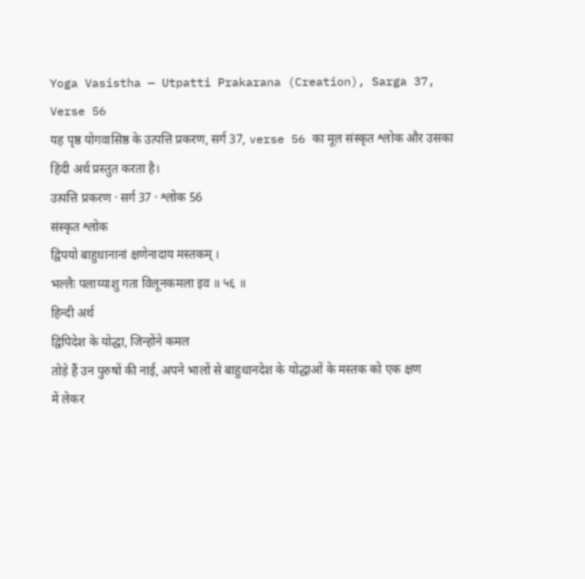Yoga Vasistha — Utpatti Prakarana (Creation), Sarga 37, Verse 56
यह पृष्ठ योगवासिष्ठ के उत्पत्ति प्रकरण, सर्ग 37, verse 56 का मूल संस्कृत श्लोक और उसका हिंदी अर्थ प्रस्तुत करता है।
उत्पत्ति प्रकरण · सर्ग 37 · श्लोक 56
संस्कृत श्लोक
द्विपयो बाहुधानानां क्षणेनादाय मस्तकम् ।
भल्लैः पलाय्याशु गता विलूनकमला इव ॥ ५६ ॥
हिन्दी अर्थ
द्विपिदेश के योद्धा, जिन्होंने कमल
तोड़े हैं उन पुरुषों की नाई, अपने भालों से बाहुधानदेश के योद्धाओं के मस्तक को एक क्षण
में लेकर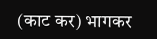(काट कर) भागकर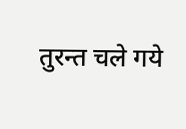तुरन्त चले गये